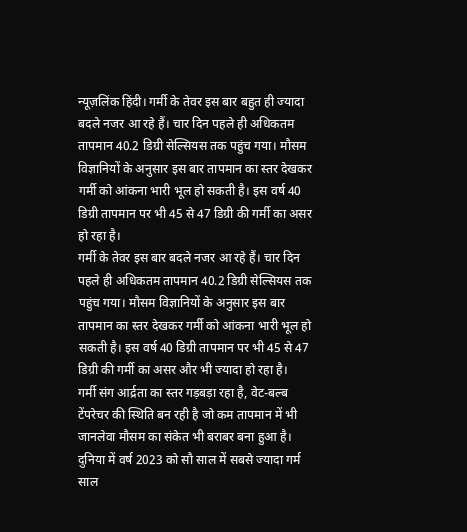न्यूज़लिंक हिंदी। गर्मी के तेवर इस बार बहुत ही ज्यादा बदले नजर आ रहे हैं। चार दिन पहले ही अधिकतम तापमान 40.2 डिग्री सेल्सियस तक पहुंच गया। मौसम विज्ञानियों के अनुसार इस बार तापमान का स्तर देखकर गर्मी को आंकना भारी भूल हो सकती है। इस वर्ष 40 डिग्री तापमान पर भी 45 से 47 डिग्री की गर्मी का असर हो रहा है।
गर्मी के तेवर इस बार बदले नजर आ रहे हैं। चार दिन पहले ही अधिकतम तापमान 40.2 डिग्री सेल्सियस तक पहुंच गया। मौसम विज्ञानियों के अनुसार इस बार तापमान का स्तर देखकर गर्मी को आंकना भारी भूल हो सकती है। इस वर्ष 40 डिग्री तापमान पर भी 45 से 47 डिग्री की गर्मी का असर और भी ज्यादा हो रहा है।
गर्मी संग आर्द्रता का स्तर गड़बड़ा रहा है, वेट-बल्ब टेंपरेचर की स्थिति बन रही है जो कम तापमान में भी जानलेवा मौसम का संकेत भी बराबर बना हुआ है। दुनिया में वर्ष 2023 को सौ साल में सबसे ज्यादा गर्म साल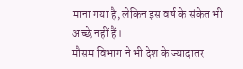माना गया है, लेकिन इस वर्ष के संकेत भी अच्छे नहीं हैं।
मौसम विभाग ने भी देश के ज्यादातर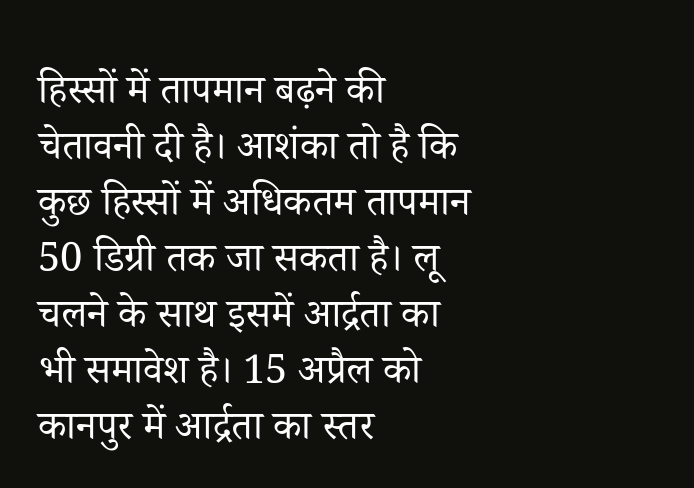हिस्सों में तापमान बढ़ने की चेतावनी दी है। आशंका तो है कि कुछ हिस्सों में अधिकतम तापमान 50 डिग्री तक जा सकता है। लू चलने के साथ इसमें आर्द्रता का भी समावेश है। 15 अप्रैल को कानपुर में आर्द्रता का स्तर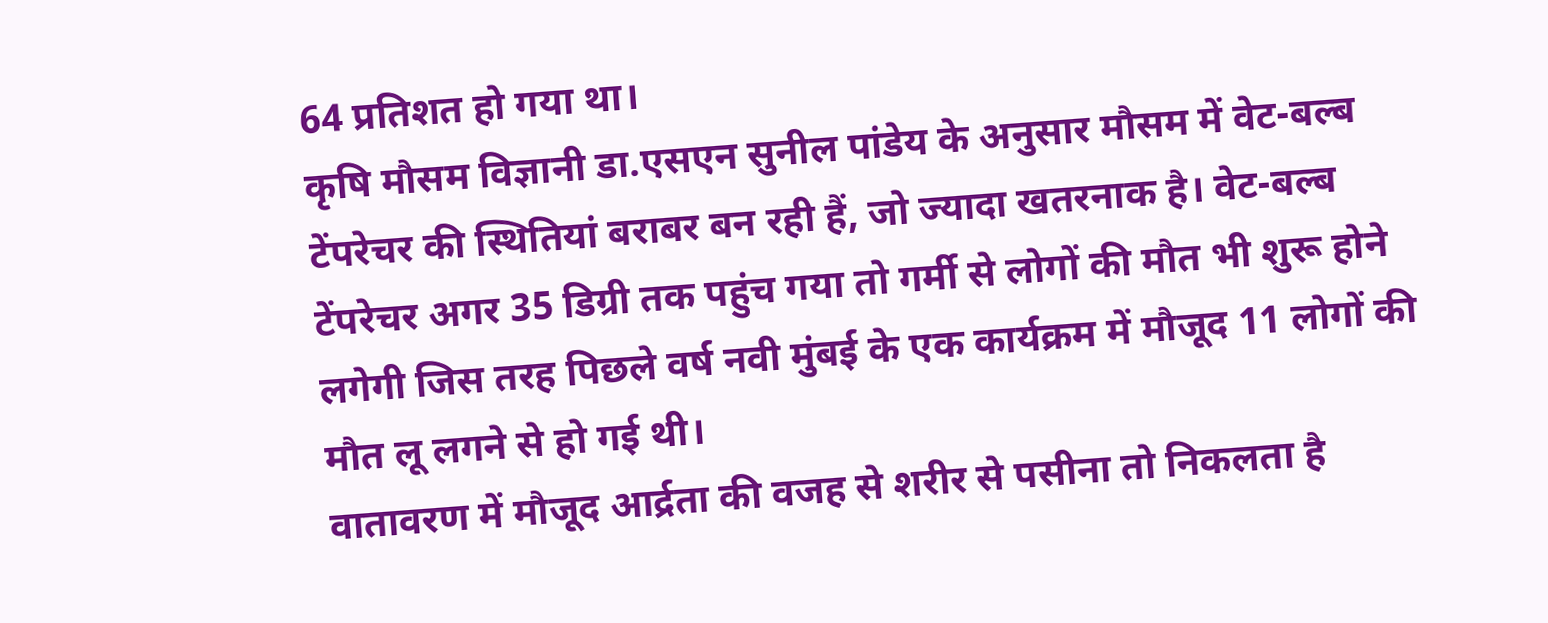64 प्रतिशत हो गया था।
कृषि मौसम विज्ञानी डा.एसएन सुनील पांडेय के अनुसार मौसम में वेट-बल्ब टेंपरेचर की स्थितियां बराबर बन रही हैं, जो ज्यादा खतरनाक है। वेट-बल्ब टेंपरेचर अगर 35 डिग्री तक पहुंच गया तो गर्मी से लोगों की मौत भी शुरू होने लगेगी जिस तरह पिछले वर्ष नवी मुंबई के एक कार्यक्रम में मौजूद 11 लोगों की मौत लू लगने से हो गई थी।
वातावरण में मौजूद आर्द्रता की वजह से शरीर से पसीना तो निकलता है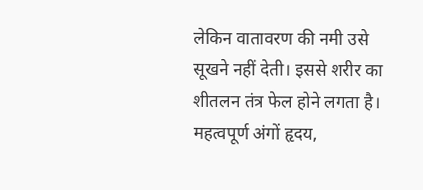लेकिन वातावरण की नमी उसे सूखने नहीं देती। इससे शरीर का शीतलन तंत्र फेल होने लगता है। महत्वपूर्ण अंगों हृदय,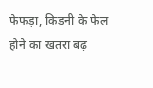फेफड़ा, किडनी के फेल होने का खतरा बढ़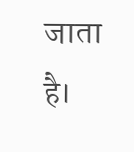जाता है।